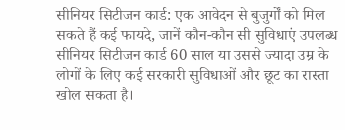सीनियर सिटीजन कार्ड: एक आवेदन से बुजुर्गों को मिल सकते हैं कई फायदे, जानें कौन-कौन सी सुविधाएं उपलब्ध
सीनियर सिटीजन कार्ड 60 साल या उससे ज्यादा उम्र के लोगों के लिए कई सरकारी सुविधाओं और छूट का रास्ता खोल सकता है।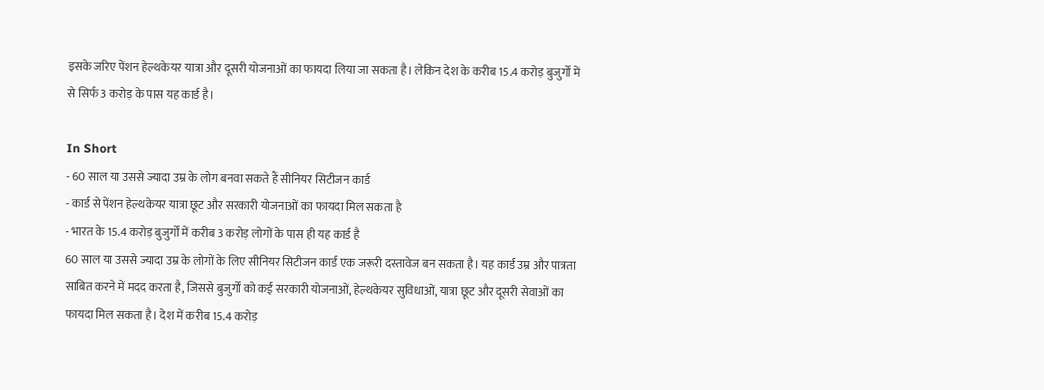इसके जरिए पेंशन हेल्थकेयर यात्रा और दूसरी योजनाओं का फायदा लिया जा सकता है। लेकिन देश के करीब 15.4 करोड़ बुजुर्गों में से सिर्फ 3 करोड़ के पास यह कार्ड है।

In Short
- 60 साल या उससे ज्यादा उम्र के लोग बनवा सकते हैं सीनियर सिटीजन कार्ड
- कार्ड से पेंशन हेल्थकेयर यात्रा छूट और सरकारी योजनाओं का फायदा मिल सकता है
- भारत के 15.4 करोड़ बुजुर्गों में करीब 3 करोड़ लोगों के पास ही यह कार्ड है
60 साल या उससे ज्यादा उम्र के लोगों के लिए सीनियर सिटीजन कार्ड एक जरूरी दस्तावेज बन सकता है। यह कार्ड उम्र और पात्रता साबित करने में मदद करता है, जिससे बुजुर्गों को कई सरकारी योजनाओं, हेल्थकेयर सुविधाओं, यात्रा छूट और दूसरी सेवाओं का फायदा मिल सकता है। देश में करीब 15.4 करोड़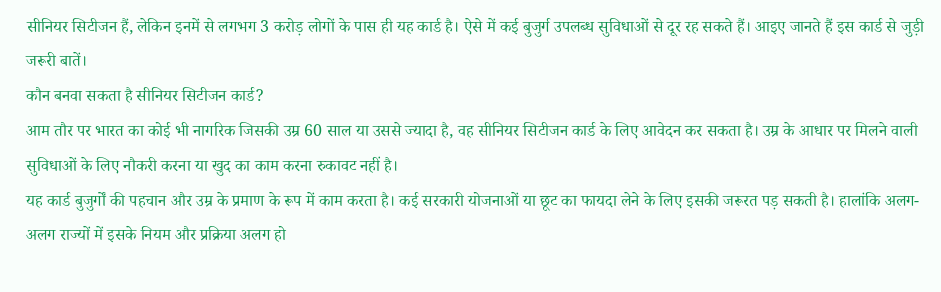सीनियर सिटीजन हैं, लेकिन इनमें से लगभग 3 करोड़ लोगों के पास ही यह कार्ड है। ऐसे में कई बुजुर्ग उपलब्ध सुविधाओं से दूर रह सकते हैं। आइए जानते हैं इस कार्ड से जुड़ी जरूरी बातें।
कौन बनवा सकता है सीनियर सिटीजन कार्ड?
आम तौर पर भारत का कोई भी नागरिक जिसकी उम्र 60 साल या उससे ज्यादा है, वह सीनियर सिटीजन कार्ड के लिए आवेदन कर सकता है। उम्र के आधार पर मिलने वाली सुविधाओं के लिए नौकरी करना या खुद का काम करना रुकावट नहीं है।
यह कार्ड बुजुर्गों की पहचान और उम्र के प्रमाण के रूप में काम करता है। कई सरकारी योजनाओं या छूट का फायदा लेने के लिए इसकी जरूरत पड़ सकती है। हालांकि अलग-अलग राज्यों में इसके नियम और प्रक्रिया अलग हो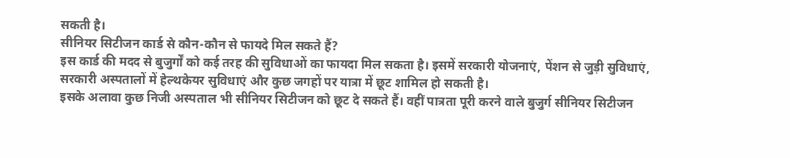सकती है।
सीनियर सिटीजन कार्ड से कौन-कौन से फायदे मिल सकते हैं?
इस कार्ड की मदद से बुजुर्गों को कई तरह की सुविधाओं का फायदा मिल सकता है। इसमें सरकारी योजनाएं, पेंशन से जुड़ी सुविधाएं, सरकारी अस्पतालों में हेल्थकेयर सुविधाएं और कुछ जगहों पर यात्रा में छूट शामिल हो सकती है।
इसके अलावा कुछ निजी अस्पताल भी सीनियर सिटीजन को छूट दे सकते हैं। वहीं पात्रता पूरी करने वाले बुजुर्ग सीनियर सिटीजन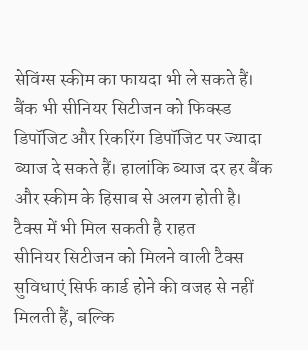सेविंग्स स्कीम का फायदा भी ले सकते हैं।
बैंक भी सीनियर सिटीजन को फिक्स्ड डिपॉजिट और रिकरिंग डिपॉजिट पर ज्यादा ब्याज दे सकते हैं। हालांकि ब्याज दर हर बैंक और स्कीम के हिसाब से अलग होती है।
टैक्स में भी मिल सकती है राहत
सीनियर सिटीजन को मिलने वाली टैक्स सुविधाएं सिर्फ कार्ड होने की वजह से नहीं मिलती हैं, बल्कि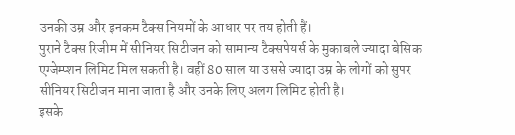उनकी उम्र और इनकम टैक्स नियमों के आधार पर तय होती हैं।
पुराने टैक्स रिजीम में सीनियर सिटीजन को सामान्य टैक्सपेयर्स के मुकाबले ज्यादा बेसिक एग्जेम्प्शन लिमिट मिल सकती है। वहीं 80 साल या उससे ज्यादा उम्र के लोगों को सुपर सीनियर सिटीजन माना जाता है और उनके लिए अलग लिमिट होती है।
इसके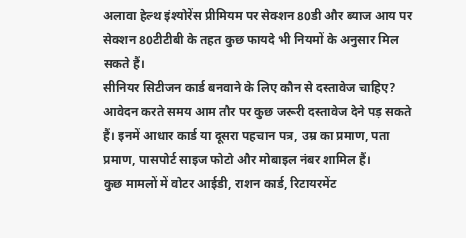अलावा हेल्थ इंश्योरेंस प्रीमियम पर सेक्शन 80डी और ब्याज आय पर सेक्शन 80टीटीबी के तहत कुछ फायदे भी नियमों के अनुसार मिल सकते हैं।
सीनियर सिटीजन कार्ड बनवाने के लिए कौन से दस्तावेज चाहिए?
आवेदन करते समय आम तौर पर कुछ जरूरी दस्तावेज देने पड़ सकते हैं। इनमें आधार कार्ड या दूसरा पहचान पत्र, उम्र का प्रमाण, पता प्रमाण, पासपोर्ट साइज फोटो और मोबाइल नंबर शामिल हैं।
कुछ मामलों में वोटर आईडी, राशन कार्ड, रिटायरमेंट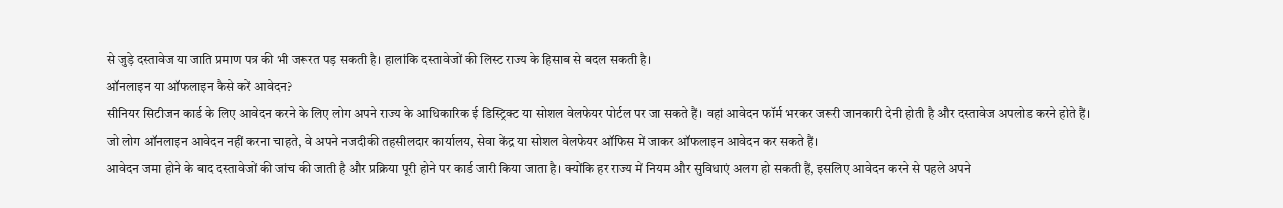से जुड़े दस्तावेज या जाति प्रमाण पत्र की भी जरूरत पड़ सकती है। हालांकि दस्तावेजों की लिस्ट राज्य के हिसाब से बदल सकती है।
ऑनलाइन या ऑफलाइन कैसे करें आवेदन?
सीनियर सिटीजन कार्ड के लिए आवेदन करने के लिए लोग अपने राज्य के आधिकारिक ई डिस्ट्रिक्ट या सोशल वेलफेयर पोर्टल पर जा सकते हैं। वहां आवेदन फॉर्म भरकर जरूरी जानकारी देनी होती है और दस्तावेज अपलोड करने होते हैं।
जो लोग ऑनलाइन आवेदन नहीं करना चाहते, वे अपने नजदीकी तहसीलदार कार्यालय, सेवा केंद्र या सोशल वेलफेयर ऑफिस में जाकर ऑफलाइन आवेदन कर सकते हैं।
आवेदन जमा होने के बाद दस्तावेजों की जांच की जाती है और प्रक्रिया पूरी होने पर कार्ड जारी किया जाता है। क्योंकि हर राज्य में नियम और सुविधाएं अलग हो सकती हैं, इसलिए आवेदन करने से पहले अपने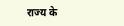राज्य के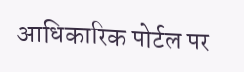आधिकारिक पोर्टल पर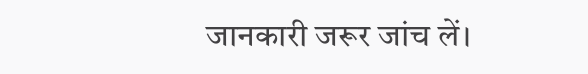जानकारी जरूर जांच लें।